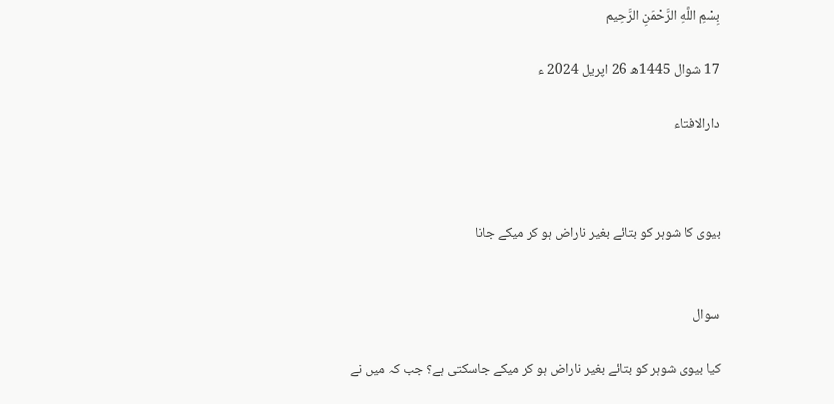بِسْمِ اللَّهِ الرَّحْمَنِ الرَّحِيم

17 شوال 1445ھ 26 اپریل 2024 ء

دارالافتاء



بیوی کا شوہر کو بتائے بغیر ناراض ہو کر میکے جانا


سوال

کیا بیوی شوہر کو بتائے بغیر ناراض ہو کر میکے جاسکتی ہے؟ جب کہ میں نے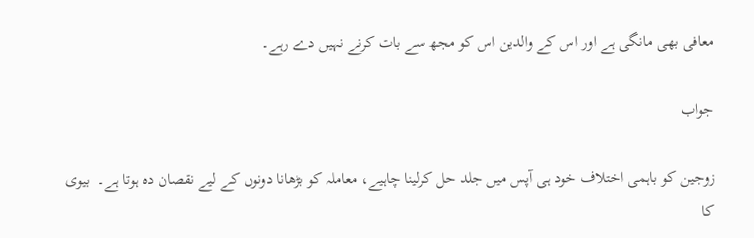معافی بھی مانگی ہے اور اس کے والدین اس کو مجھ سے بات کرنے نہیں دے رہے۔

جواب

زوجین کو باہمی اختلاف خود ہی آپس میں جلد حل کرلینا چاہیے، معاملہ کو بڑھانا دونوں کے لیے نقصان دہ ہوتا ہے۔  بیوی کا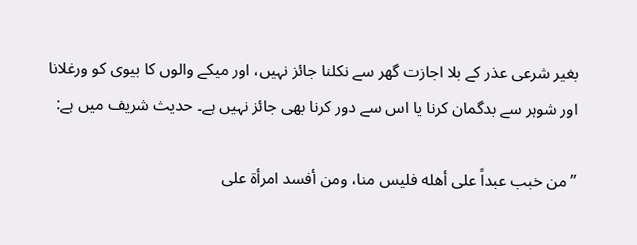بغیر شرعی عذر کے بلا اجازت گھر سے نکلنا جائز نہیں، اور میکے والوں کا بیوی کو ورغلانا اور شوہر سے بدگمان کرنا یا اس سے دور کرنا بھی جائز نہیں ہے۔ حدیث شریف میں ہے:

’’من خبب عبداً علی أهله فلیس منا، ومن أفسد امرأة علی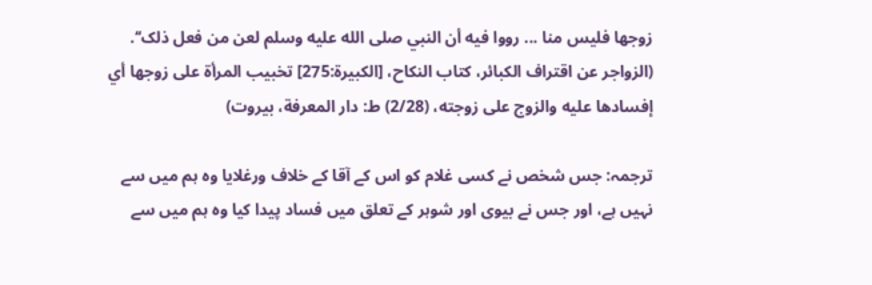زوجها فلیس منا ... رووا فیه أن النبي صلى الله عليه وسلم لعن من فعل ذلک‘‘. (الزواجر عن اقتراف الکبائر، کتاب النکاح، [الکبیرة:275] تخبیب المرأة علی زوجها أي إفسادها علیه والزوج علی زوجته، (2/28) ط: دار المعرفة، بیروت)

ترجمہ: جس شخص نے کسی غلام کو اس کے آقا کے خلاف ورغلایا وہ ہم میں سے نہیں ہے، اور جس نے بیوی اور شوہر کے تعلق میں فساد پیدا کیا وہ ہم میں سے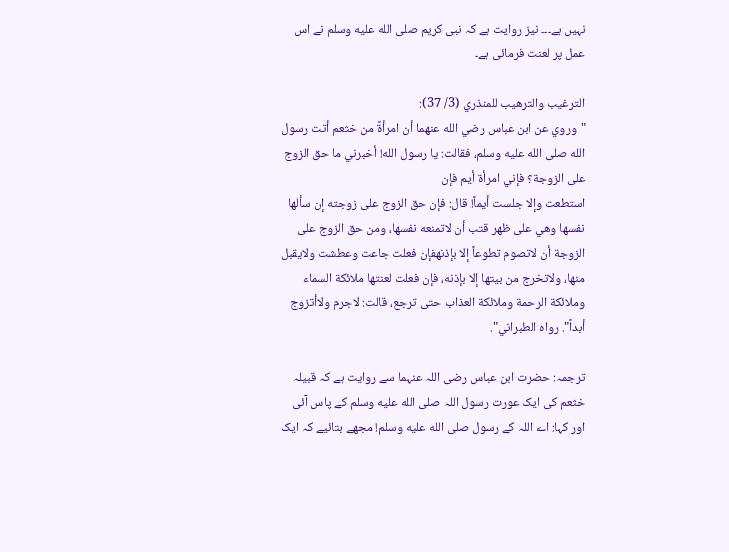نہیں ہے۔۔۔ نیز روایت ہے کہ نبی کریم صلى الله عليه وسلم نے اس عمل پر لعنت فرمائی ہے۔

الترغيب والترهيب للمنذري (3/ 37):
"وروي عن ابن عباس رضي الله عنهما أن امرأةً من خثعم أتت رسول الله صلى الله عليه وسلم، فقالت: يا رسول الله! أخبرني ما حق الزوج على الزوجة؟ فإني امرأة أيم فإن
استطعت وإلا جلست أيماً! قال: فإن حق الزوج على زوجته إن سألها نفسها وهي على ظهر قتب أن لاتمنعه نفسها، ومن حق الزوج على الزوجة أن لاتصوم تطوعاً إلا بإذنهفإن فعلت جاعت وعطشت ولايقبل منها، ولاتخرج من بيتها إلا بإذنه، فإن فعلت لعنتها ملائكة السماء وملائكة الرحمة وملائكة العذاب حتى ترجع، قالت: لاجرم ولاأتزوج أبداً". رواه الطبراني".

ترجمہ: حضرت ابن عباس رضی اللہ عنہما سے روایت ہے کہ قبیلہ خثعم کی ایک عورت رسول اللہ صلى الله عليه وسلم کے پاس آئی اور کہا: اے اللہ کے رسول صلى الله عليه وسلم! مجھے بتائیے کہ ایک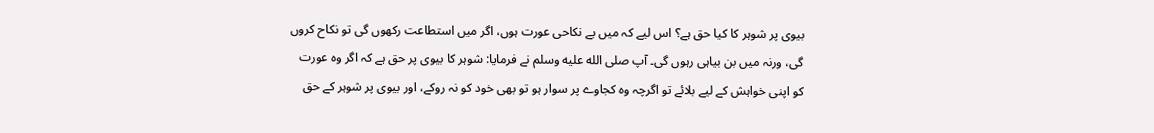بیوی پر شوہر کا کیا حق ہے؟ اس لیے کہ میں بے نکاحی عورت ہوں، اگر میں استطاعت رکھوں گی تو نکاح کروں گی، ورنہ میں بن بیاہی رہوں گی۔ آپ صلى الله عليه وسلم نے فرمایا: شوہر کا بیوی پر حق ہے کہ اگر وہ عورت کو اپنی خواہش کے لیے بلائے تو اگرچہ وہ کجاوے پر سوار ہو تو بھی خود کو نہ روکے، اور بیوی پر شوہر کے حق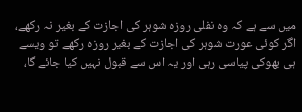میں سے ہے کہ وہ نفلی روزہ شوہر کی اجازت کے بغیر نہ رکھے، اگر کوئی عورت شوہر کی اجازت کے بغیر روزہ رکھے تو ویسے ہی بھوکی پیاسی رہی اور یہ اس سے قبول نہیں کیا جائے گا،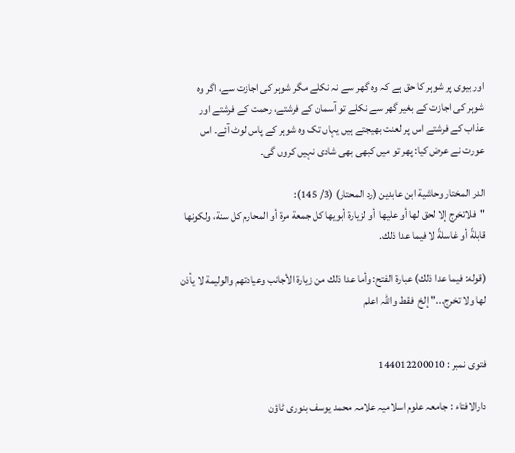اور بیوی پر شوہر کا حق ہے کہ وہ گھر سے نہ نکلے مگر شوہر کی اجازت سے، اگر وہ شوہر کی اجازت کے بغیر گھر سے نکلے تو آسمان کے فرشتے، رحمت کے فرشتے اور عذاب کے فرشتے اس پر لعنت بھیجتے ہیں یہاں تک وہ شوہر کے پاس لوٹ آئے۔ اس عورت نے عرض کیا: پھر تو میں کبھی بھی شادی نہیں کروں گی۔

الدر المختار وحاشية ابن عابدين (رد المحتار) (3/ 145):
"فلاتخرج إلا لحق لها أو عليها  أو لزيارة أبويها كل جمعة مرة أو المحارم كل سنة، ولكونها قابلةً أو غاسلةً لا فيما عدا ذلك.

(قوله: فيما عدا ذلك) عبارة الفتح: وأما عدا ذلك من زيارة الأجانب وعيادتهم والوليمة لا يأذن لها ولا تخرج..." إلخ  فقط واللہ اعلم


فتوی نمبر : 144012200010

دارالافتاء : جامعہ علوم اسلامیہ علامہ محمد یوسف بنوری ٹاؤن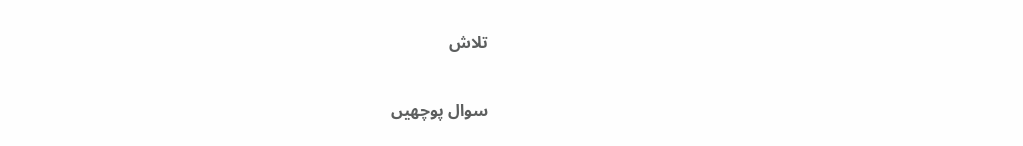تلاش

سوال پوچھیں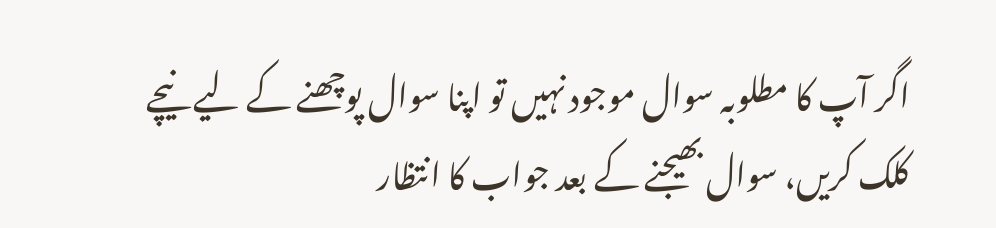اگر آپ کا مطلوبہ سوال موجود نہیں تو اپنا سوال پوچھنے کے لیے نیچے کلک کریں، سوال بھیجنے کے بعد جواب کا انتظار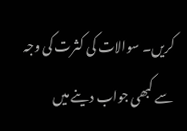کریں۔ سوالات کی کثرت کی وجہ سے کبھی جواب دینے میں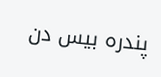پندرہ بیس دن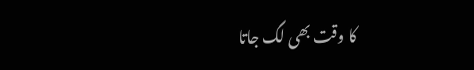کا وقت بھی لگ جاتا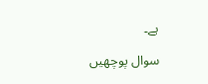ہے۔

سوال پوچھیں